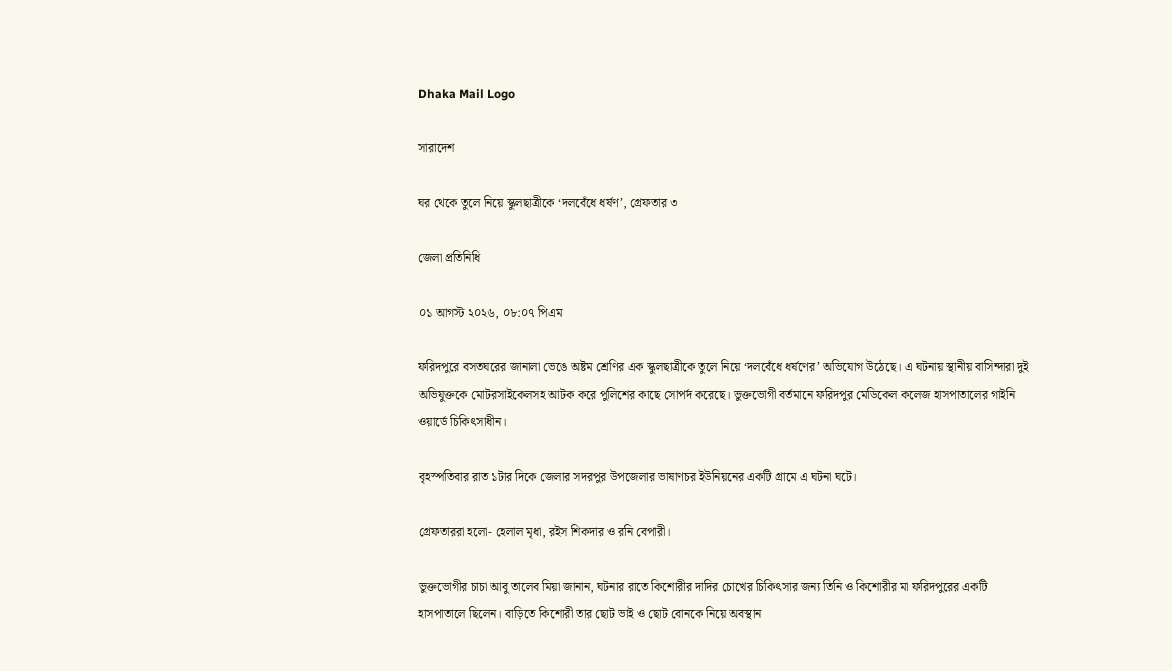Dhaka Mail Logo

সারাদেশ

ঘর থেকে তুলে নিয়ে স্কুলছাত্রীকে ‘দলবেঁধে ধর্ষণ’, গ্রেফতার ৩

জেলা প্রতিনিধি

০১ আগস্ট ২০২৬, ০৮:০৭ পিএম

ফরিদপুরে বসতঘরের জানালা ভেঙে অষ্টম শ্রেণির এক স্কুলছাত্রীকে তুলে নিয়ে ‘দলবেঁধে ধর্ষণের’ অভিযোগ উঠেছে। এ ঘটনায় স্থানীয় বাসিন্দারা দুই অভিযুক্তকে মোটরসাইকেলসহ আটক করে পুলিশের কাছে সোপর্দ করেছে। ভুক্তভোগী বর্তমানে ফরিদপুর মেডিকেল কলেজ হাসপাতালের গাইনি ওয়ার্ডে চিকিৎসাধীন।

বৃহস্পতিবার রাত ১টার দিকে জেলার সদরপুর উপজেলার ভাষাণচর ইউনিয়নের একটি গ্রামে এ ঘটনা ঘটে।

গ্রেফতাররা হলো- হেলাল মৃধা, রইস শিকদার ও রনি বেপারী।

ভুক্তভোগীর চাচা আবু তালেব মিয়া জানান, ঘটনার রাতে কিশোরীর দাদির চোখের চিকিৎসার জন্য তিনি ও কিশোরীর মা ফরিদপুরের একটি হাসপাতালে ছিলেন। বাড়িতে কিশোরী তার ছোট ভাই ও ছোট বোনকে নিয়ে অবস্থান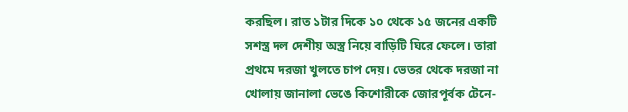করছিল। রাত ১টার দিকে ১০ থেকে ১৫ জনের একটি সশস্ত্র দল দেশীয় অস্ত্র নিয়ে বাড়িটি ঘিরে ফেলে। তারা প্রথমে দরজা খুলতে চাপ দেয়। ভেতর থেকে দরজা না খোলায় জানালা ভেঙে কিশোরীকে জোরপূর্বক টেনে-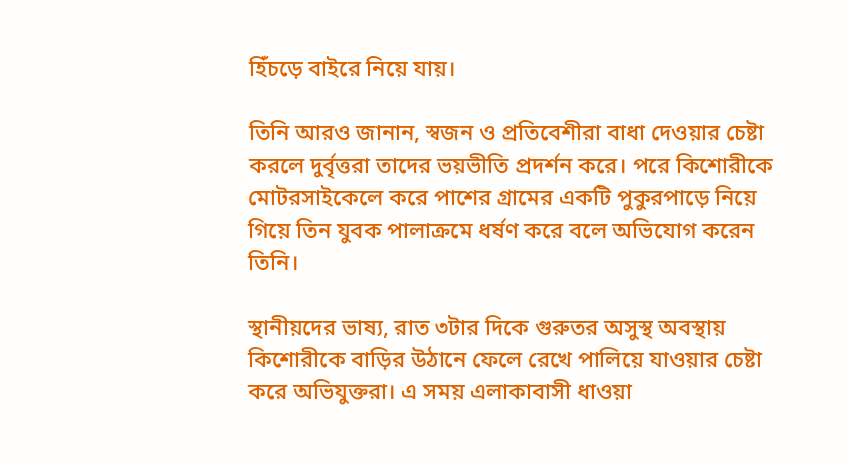হিঁচড়ে বাইরে নিয়ে যায়।

তিনি আরও জানান, স্বজন ও প্রতিবেশীরা বাধা দেওয়ার চেষ্টা করলে দুর্বৃত্তরা তাদের ভয়ভীতি প্রদর্শন করে। পরে কিশোরীকে মোটরসাইকেলে করে পাশের গ্রামের একটি পুকুরপাড়ে নিয়ে গিয়ে তিন যুবক পালাক্রমে ধর্ষণ করে বলে অভিযোগ করেন তিনি।

স্থানীয়দের ভাষ্য, রাত ৩টার দিকে গুরুতর অসুস্থ অবস্থায় কিশোরীকে বাড়ির উঠানে ফেলে রেখে পালিয়ে যাওয়ার চেষ্টা করে অভিযুক্তরা। এ সময় এলাকাবাসী ধাওয়া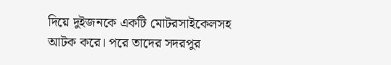দিয়ে দুইজনকে একটি মোটরসাইকেলসহ আটক করে। পরে তাদের সদরপুর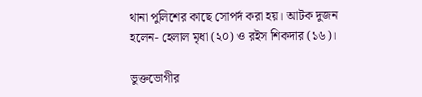থানা পুলিশের কাছে সোপর্দ করা হয়। আটক দুজন হলেন- হেলাল মৃধা (২০) ও রইস শিকদার (১৬)।

ভুক্তভোগীর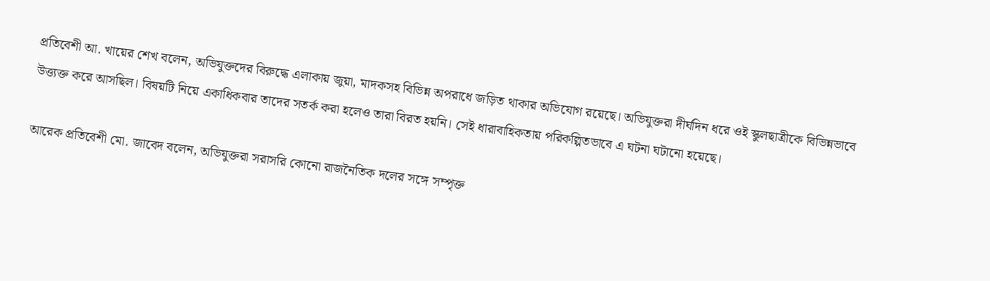প্রতিবেশী আ. খায়ের শেখ বলেন, অভিযুক্তদের বিরুদ্ধে এলাকায় জুয়া, মাদকসহ বিভিন্ন অপরাধে জড়িত থাকার অভিযোগ রয়েছে। অভিযুক্তরা দীর্ঘদিন ধরে ওই স্কুলছাত্রীকে বিভিন্নভাবে উত্ত্যক্ত করে আসছিল। বিষয়টি নিয়ে একাধিকবার তাদের সতর্ক করা হলেও তারা বিরত হয়নি। সেই ধারাবাহিকতায় পরিকল্পিতভাবে এ ঘটনা ঘটানো হয়েছে।

আরেক প্রতিবেশী মো. জাবেদ বলেন, অভিযুক্তরা সরাসরি কোনো রাজনৈতিক দলের সঙ্গে সম্পৃক্ত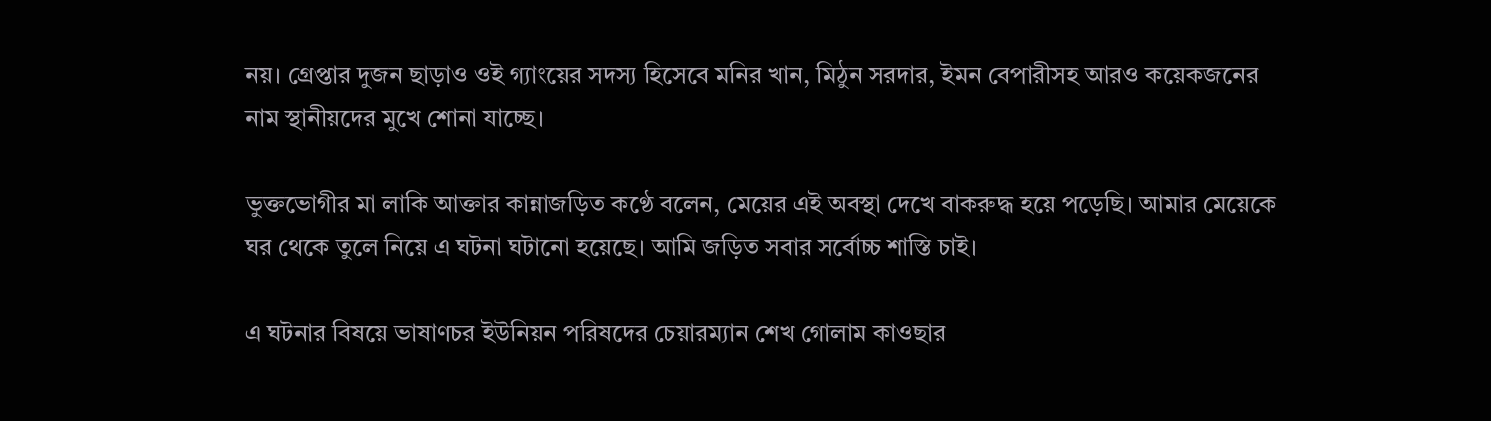নয়। গ্রেপ্তার দুজন ছাড়াও ওই গ্যাংয়ের সদস্য হিসেবে মনির খান, মিঠুন সরদার, ইমন বেপারীসহ আরও কয়েকজনের নাম স্থানীয়দের মুখে শোনা যাচ্ছে।

ভুক্তভোগীর মা লাকি আক্তার কান্নাজড়িত কণ্ঠে বলেন, মেয়ের এই অবস্থা দেখে বাকরুদ্ধ হয়ে পড়েছি। আমার মেয়েকে ঘর থেকে তুলে নিয়ে এ ঘটনা ঘটানো হয়েছে। আমি জড়িত সবার সর্বোচ্চ শাস্তি চাই।

এ ঘটনার বিষয়ে ভাষাণচর ইউনিয়ন পরিষদের চেয়ারম্যান শেখ গোলাম কাওছার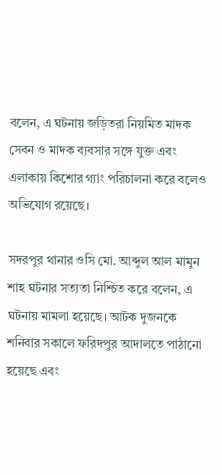বলেন, এ ঘটনায় জড়িতরা নিয়মিত মাদক সেবন ও মাদক ব্যবসার সঙ্গে যুক্ত এবং এলাকায় কিশোর গ্যাং পরিচালনা করে বলেও অভিযোগ রয়েছে।

সদরপুর থানার ওসি মো. আব্দুল আল মামুন শাহ ঘটনার সত্যতা নিশ্চিত করে বলেন, এ ঘটনায় মামলা হয়েছে। আটক দুজনকে শনিবার সকালে ফরিদপুর আদালতে পাঠানো হয়েছে এবং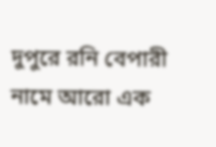দুপুরে রনি বেপারী নামে আরো এক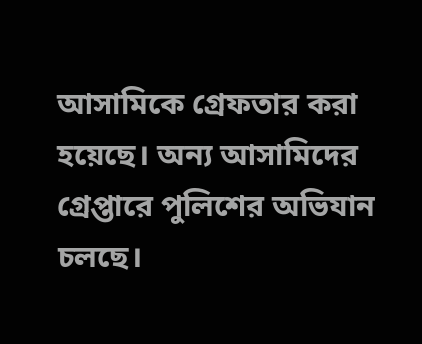আসামিকে গ্রেফতার করা হয়েছে। অন্য আসামিদের গ্রেপ্তারে পুলিশের অভিযান চলছে।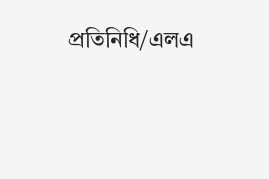প্রতিনিধি/এলএ